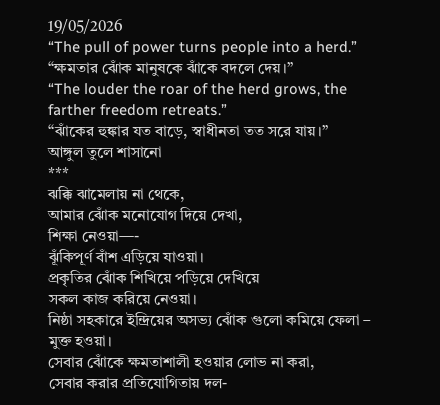19/05/2026
“The pull of power turns people into a herd.”
“ক্ষমতার ঝোঁক মানুষকে ঝাঁকে বদলে দেয়।”
“The louder the roar of the herd grows, the farther freedom retreats.”
“ঝাঁকের হুঙ্কার যত বাড়ে, স্বাধীনতা তত সরে যায়।”
আঙ্গুল তুলে শাসানো
***
ঝক্কি ঝামেলায় না থেকে,
আমার ঝোঁক মনোযোগ দিয়ে দেখা,
শিক্ষা নেওয়া—-
ঝূঁকিপূর্ণ বাঁশ এড়িয়ে যাওয়া।
প্রকৃতির ঝোঁক শিখিয়ে পড়িয়ে দেখিয়ে
সকল কাজ করিয়ে নেওয়া।
নিষ্ঠা সহকারে ইন্দ্রিয়ের অসভ্য ঝোঁক গুলো কমিয়ে ফেলা – মুক্ত হওয়া।
সেবার ঝোঁকে ক্ষমতাশালী হওয়ার লোভ না করা,
সেবার করার প্রতিযোগিতায় দল-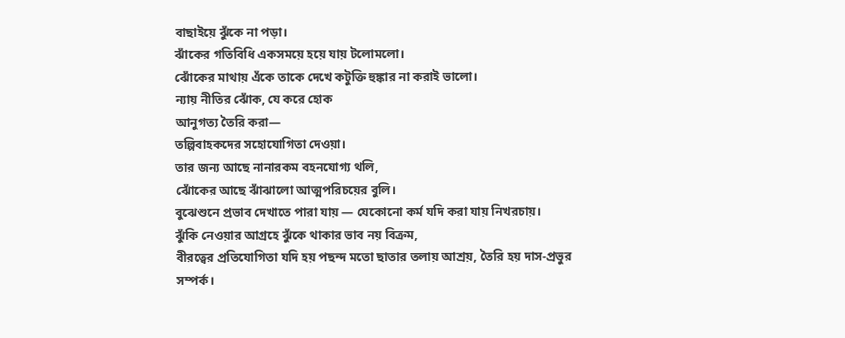বাছাইয়ে ঝুঁকে না পড়া।
ঝাঁকের গতিবিধি একসময়ে হয়ে যায় টলোমলো।
ঝোঁকের মাথায় এঁকে তাকে দেখে কটুক্তি হুঙ্কার না করাই ভালো।
ন্যায় নীতির ঝোঁক, যে করে হোক
আনুগত্য তৈরি করা—
তল্পিবাহকদের সহোযোগিতা দেওয়া।
তার জন্য আছে নানারকম বহনযোগ্য থলি,
ঝোঁকের আছে ঝাঁঝালো আত্মপরিচয়ের বুলি।
বুঝেশুনে প্রভাব দেখাতে পারা যায় — যেকোনো কর্ম যদি করা যায় নিখরচায়।
ঝুঁকি নেওয়ার আগ্রহে ঝুঁকে থাকার ভাব নয় বিক্রম,
বীরত্বের প্রতিযোগিতা যদি হয় পছন্দ মতো ছাতার তলায় আশ্রয়, তৈরি হয় দাস-প্রভুর সম্পর্ক।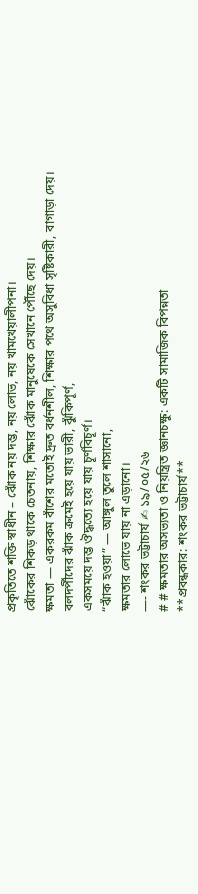প্রকৃতিতে শক্তি স্বাধীন – ঝোঁক নয় দম্ভ, নয় লোভ, নয় খামখেয়ালীপনা।
ঝোঁকের শিকড় থাকে চেতনায়, শিক্ষার ঝোঁক মানুষেকে সেখানে পৌঁছে দেয়।
ক্ষমতা — একরকম বাঁশের মতোই দ্রুত বর্ধনশীল, শিক্ষার পথে অসুবিধা সৃষ্টিকারী, বাগাড়া দেয়।
বলদর্পীদের ঝাঁক ক্রমেই হয়ে যায় ভারী, ঝুঁকিপূর্ণ,
একসময়ে দম্ভ ঔদ্ধত্যে হয়ে যায় চূর্ণবিচূর্ণ।
“ঝাঁক হওয়া” — আঙ্গুল তুলে শাসানো,
ক্ষমতার লোভে যায় না এড়ানো।
—- শংকর ভট্টাচার্য ✍ ১৯/০৫/২৬
# # ক্ষমতার অসভ্যতা ও নিয়ন্ত্রিত জ্ঞানচক্ষু: একটি সামাজিক বিপন্নতা
**প্রবন্ধকার: শংকর ভট্টাচার্য**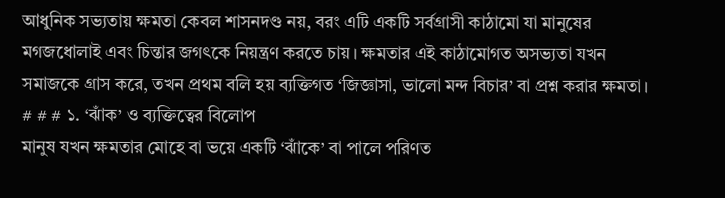আধুনিক সভ্যতায় ক্ষমতা কেবল শাসনদণ্ড নয়, বরং এটি একটি সর্বগ্রাসী কাঠামো যা মানুষের মগজধোলাই এবং চিন্তার জগৎকে নিয়ন্ত্রণ করতে চায়। ক্ষমতার এই কাঠামোগত অসভ্যতা যখন সমাজকে গ্রাস করে, তখন প্রথম বলি হয় ব্যক্তিগত ‘জিজ্ঞাসা, ভালো মন্দ বিচার’ বা প্রশ্ন করার ক্ষমতা।
# # # ১. ‘ঝাঁক’ ও ব্যক্তিত্বের বিলোপ
মানুষ যখন ক্ষমতার মোহে বা ভয়ে একটি ‘ঝাঁকে’ বা পালে পরিণত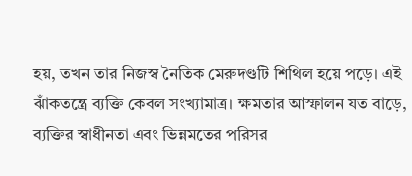হয়, তখন তার নিজস্ব নৈতিক মেরুদণ্ডটি শিথিল হয়ে পড়ে। এই ঝাঁকতন্ত্রে ব্যক্তি কেবল সংখ্যামাত্র। ক্ষমতার আস্ফালন যত বাড়ে, ব্যক্তির স্বাধীনতা এবং ভিন্নমতের পরিসর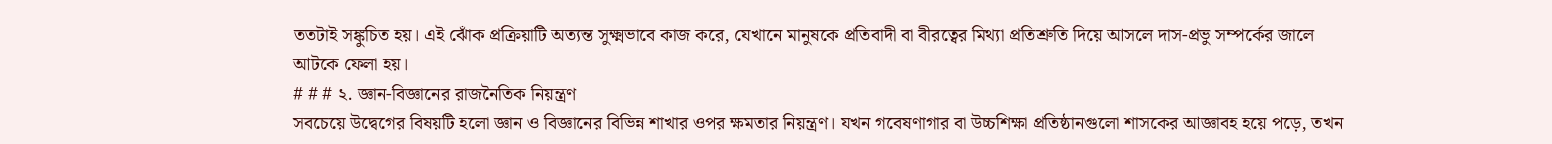ততটাই সঙ্কুচিত হয়। এই ঝোঁক প্রক্রিয়াটি অত্যন্ত সুক্ষ্মভাবে কাজ করে, যেখানে মানুষকে প্রতিবাদী বা বীরত্বের মিথ্যা প্রতিশ্রুতি দিয়ে আসলে দাস-প্রভু সম্পর্কের জালে আটকে ফেলা হয়।
# # # ২. জ্ঞান-বিজ্ঞানের রাজনৈতিক নিয়ন্ত্রণ
সবচেয়ে উদ্বেগের বিষয়টি হলো জ্ঞান ও বিজ্ঞানের বিভিন্ন শাখার ওপর ক্ষমতার নিয়ন্ত্রণ। যখন গবেষণাগার বা উচ্চশিক্ষা প্রতিষ্ঠানগুলো শাসকের আজ্ঞাবহ হয়ে পড়ে, তখন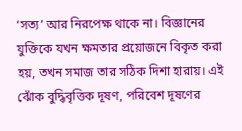‘সত্য’ আর নিরপেক্ষ থাকে না। বিজ্ঞানের যুক্তিকে যখন ক্ষমতার প্রয়োজনে বিকৃত করা হয়, তখন সমাজ তার সঠিক দিশা হারায়। এই ঝোঁক বুদ্ধিবৃত্তিক দূষণ, পরিবেশ দূষণের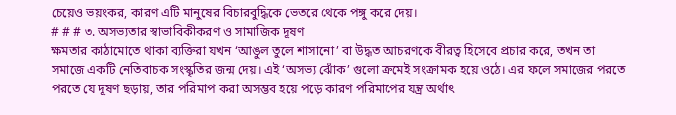চেয়েও ভয়ংকর, কারণ এটি মানুষের বিচারবুদ্ধিকে ভেতরে থেকে পঙ্গু করে দেয়।
# # # ৩. অসভ্যতার স্বাভাবিকীকরণ ও সামাজিক দূষণ
ক্ষমতার কাঠামোতে থাকা ব্যক্তিরা যখন ‘আঙুল তুলে শাসানো’ বা উদ্ধত আচরণকে বীরত্ব হিসেবে প্রচার করে, তখন তা সমাজে একটি নেতিবাচক সংস্কৃতির জন্ম দেয়। এই ‘অসভ্য ঝোঁক’ গুলো ক্রমেই সংক্রামক হয়ে ওঠে। এর ফলে সমাজের পরতে পরতে যে দূষণ ছড়ায়, তার পরিমাপ করা অসম্ভব হয়ে পড়ে কারণ পরিমাপের যন্ত্র অর্থাৎ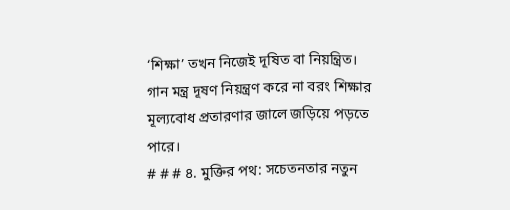‘শিক্ষা’ তখন নিজেই দূষিত বা নিয়ন্ত্রিত।
গান মন্ত্র দূষণ নিয়ন্ত্রণ করে না বরং শিক্ষার মূল্যবোধ প্রতারণার জালে জড়িয়ে পড়তে পারে।
# # # ৪. মুক্তির পথ: সচেতনতার নতুন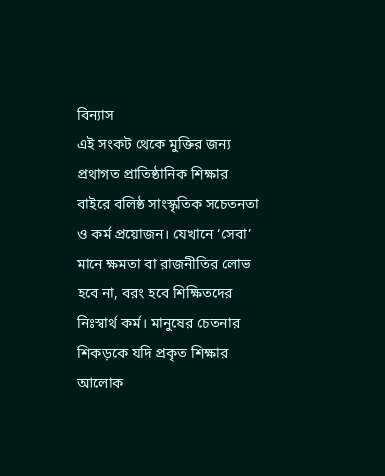বিন্যাস
এই সংকট থেকে মুক্তির জন্য প্রথাগত প্রাতিষ্ঠানিক শিক্ষার বাইরে বলিষ্ঠ সাংস্কৃতিক সচেতনতা ও কর্ম প্রয়োজন। যেখানে ‘সেবা’ মানে ক্ষমতা বা রাজনীতির লোভ হবে না, বরং হবে শিক্ষিতদের নিঃস্বার্থ কর্ম। মানুষের চেতনার শিকড়কে যদি প্রকৃত শিক্ষার আলোক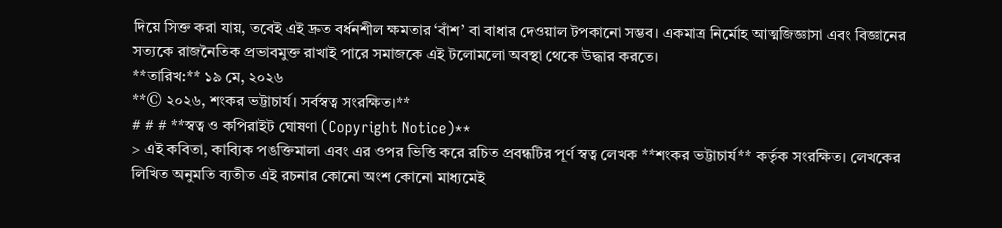দিয়ে সিক্ত করা যায়, তবেই এই দ্রুত বর্ধনশীল ক্ষমতার ‘বাঁশ’ বা বাধার দেওয়াল টপকানো সম্ভব। একমাত্র নির্মোহ আত্মজিজ্ঞাসা এবং বিজ্ঞানের সত্যকে রাজনৈতিক প্রভাবমুক্ত রাখাই পারে সমাজকে এই টলোমলো অবস্থা থেকে উদ্ধার করতে।
**তারিখ:** ১৯ মে, ২০২৬
**© ২০২৬, শংকর ভট্টাচার্য। সর্বস্বত্ব সংরক্ষিত।**
# # # **স্বত্ব ও কপিরাইট ঘোষণা (Copyright Notice)**
> এই কবিতা, কাব্যিক পঙক্তিমালা এবং এর ওপর ভিত্তি করে রচিত প্রবন্ধটির পূর্ণ স্বত্ব লেখক **শংকর ভট্টাচার্য** কর্তৃক সংরক্ষিত। লেখকের লিখিত অনুমতি ব্যতীত এই রচনার কোনো অংশ কোনো মাধ্যমেই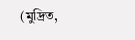(মুদ্রিত,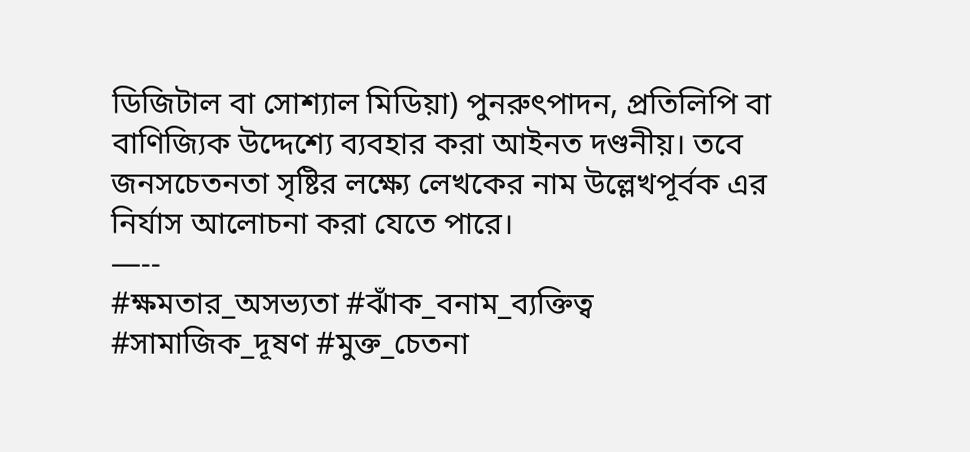ডিজিটাল বা সোশ্যাল মিডিয়া) পুনরুৎপাদন, প্রতিলিপি বা বাণিজ্যিক উদ্দেশ্যে ব্যবহার করা আইনত দণ্ডনীয়। তবে জনসচেতনতা সৃষ্টির লক্ষ্যে লেখকের নাম উল্লেখপূর্বক এর নির্যাস আলোচনা করা যেতে পারে।
—--
#ক্ষমতার_অসভ্যতা #ঝাঁক_বনাম_ব্যক্তিত্ব
#সামাজিক_দূষণ #মুক্ত_চেতনা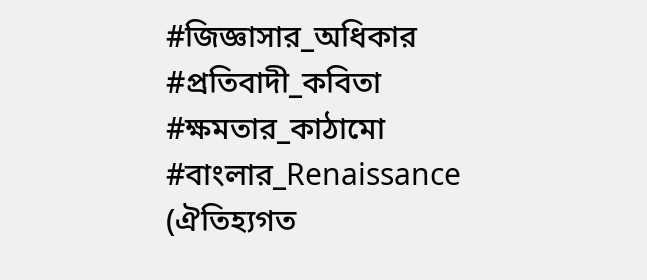#জিজ্ঞাসার_অধিকার #প্রতিবাদী_কবিতা
#ক্ষমতার_কাঠামো
#বাংলার_Renaissance (ঐতিহ্যগত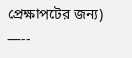প্রেক্ষাপটের জন্য)
—--